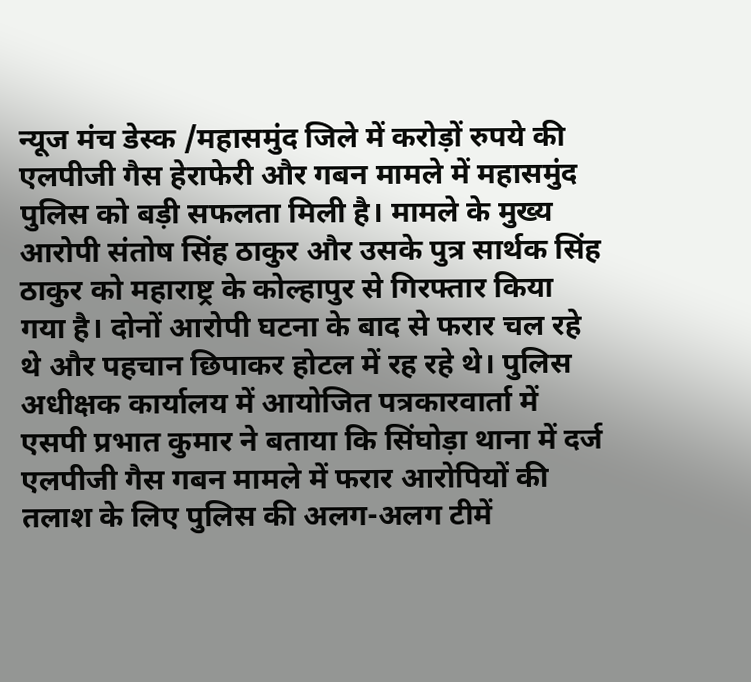न्यूज मंच डेस्क /महासमुंद जिले में करोड़ों रुपये की एलपीजी गैस हेराफेरी और गबन मामले में महासमुंद पुलिस को बड़ी सफलता मिली है। मामले के मुख्य आरोपी संतोष सिंह ठाकुर और उसके पुत्र सार्थक सिंह ठाकुर को महाराष्ट्र के कोल्हापुर से गिरफ्तार किया गया है। दोनों आरोपी घटना के बाद से फरार चल रहे थे और पहचान छिपाकर होटल में रह रहे थे। पुलिस अधीक्षक कार्यालय में आयोजित पत्रकारवार्ता में एसपी प्रभात कुमार ने बताया कि सिंघोड़ा थाना में दर्ज एलपीजी गैस गबन मामले में फरार आरोपियों की तलाश के लिए पुलिस की अलग-अलग टीमें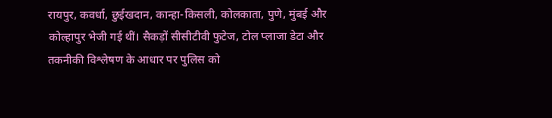रायपुर, कवर्धा, छुईखदान, कान्हा-किसली, कोलकाता, पुणे, मुंबई और कोल्हापुर भेजी गई थीं। सैकड़ों सीसीटीवी फुटेज, टोल प्लाजा डेटा और तकनीकी विश्लेषण के आधार पर पुलिस को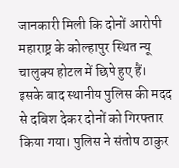जानकारी मिली कि दोनों आरोपी महाराष्ट्र के कोल्हापुर स्थित न्यू चालुक्य होटल में छिपे हुए हैं। इसके बाद स्थानीय पुलिस की मदद से दबिश देकर दोनों को गिरफ्तार किया गया। पुलिस ने संतोष ठाकुर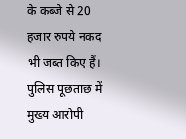के कब्जे से 20 हजार रुपये नकद भी जब्त किए हैं। पुलिस पूछताछ में मुख्य आरोपी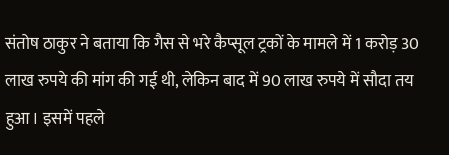संतोष ठाकुर ने बताया कि गैस से भरे कैप्सूल ट्रकों के मामले में 1 करोड़ 30 लाख रुपये की मांग की गई थी, लेकिन बाद में 90 लाख रुपये में सौदा तय हुआ। इसमें पहले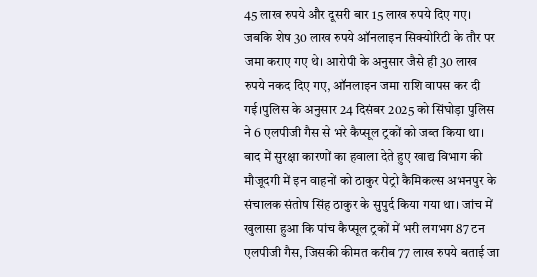45 लाख रुपये और दूसरी बार 15 लाख रुपये दिए गए। जबकि शेष 30 लाख रुपये ऑनलाइन सिक्योरिटी के तौर पर जमा कराए गए थे। आरोपी के अनुसार जैसे ही 30 लाख रुपये नकद दिए गए, ऑनलाइन जमा राशि वापस कर दी गई।पुलिस के अनुसार 24 दिसंबर 2025 को सिंघोड़ा पुलिस ने 6 एलपीजी गैस से भरे कैप्सूल ट्रकों को जब्त किया था। बाद में सुरक्षा कारणों का हवाला देते हुए खाद्य विभाग की मौजूदगी में इन वाहनों को ठाकुर पेट्रो कैमिकल्स अभनपुर के संचालक संतोष सिंह ठाकुर के सुपुर्द किया गया था। जांच में खुलासा हुआ कि पांच कैप्सूल ट्रकों में भरी लगभग 87 टन एलपीजी गैस, जिसकी कीमत करीब 77 लाख रुपये बताई जा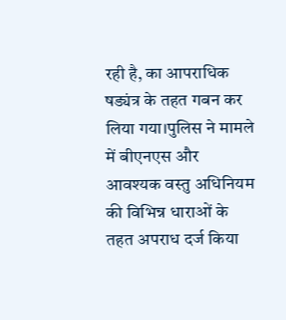रही है, का आपराधिक षड्यंत्र के तहत गबन कर लिया गया।पुलिस ने मामले में बीएनएस और आवश्यक वस्तु अधिनियम की विभिन्न धाराओं के तहत अपराध दर्ज किया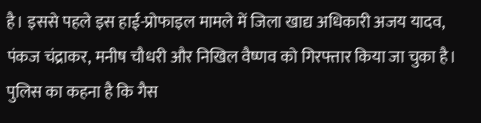है। इससे पहले इस हाई-प्रोफाइल मामले में जिला खाद्य अधिकारी अजय यादव, पंकज चंद्राकर, मनीष चौधरी और निखिल वैष्णव को गिरफ्तार किया जा चुका है। पुलिस का कहना है कि गैस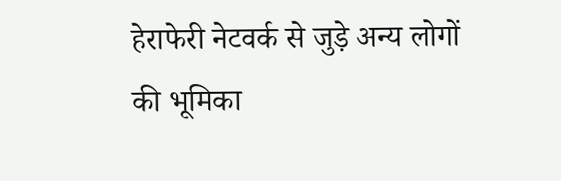हेराफेरी नेटवर्क से जुड़े अन्य लोगों की भूमिका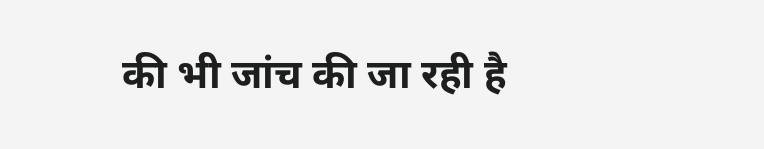की भी जांच की जा रही है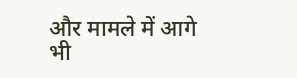और मामले में आगे भी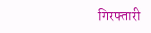गिरफ्तारी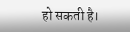हो सकती है।